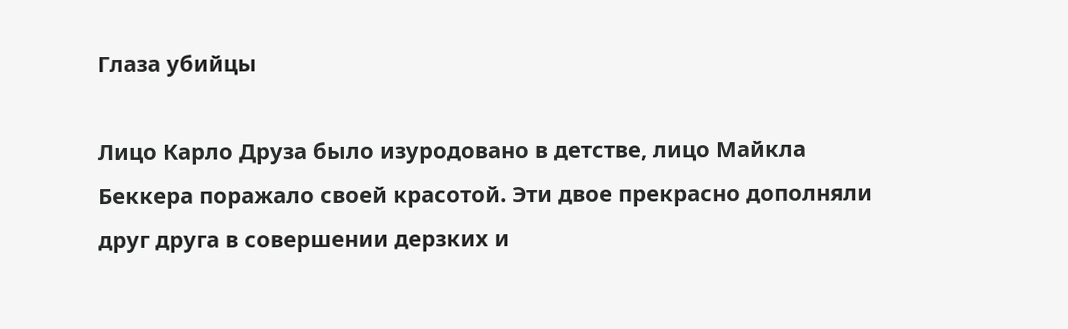Глаза убийцы

Лицо Карло Друза было изуродовано в детстве, лицо Майкла Беккера поражало своей красотой. Эти двое прекрасно дополняли друг друга в совершении дерзких и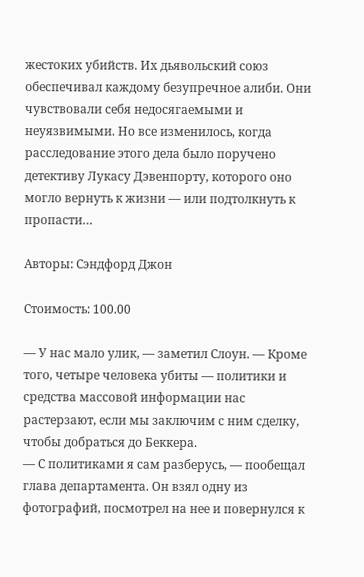жестоких убийств. Их дьявольский союз обеспечивал каждому безупречное алиби. Они чувствовали себя недосягаемыми и неуязвимыми. Но все изменилось, когда расследование этого дела было поручено детективу Лукасу Дэвенпорту, которого оно могло вернуть к жизни — или подтолкнуть к пропасти…

Авторы: Сэндфорд Джон

Стоимость: 100.00

— У нас мало улик, — заметил Слоун. — Кроме того, четыре человека убиты — политики и средства массовой информации нас растерзают, если мы заключим с ним сделку, чтобы добраться до Беккера.
— С политиками я сам разберусь, — пообещал глава департамента. Он взял одну из фотографий, посмотрел на нее и повернулся к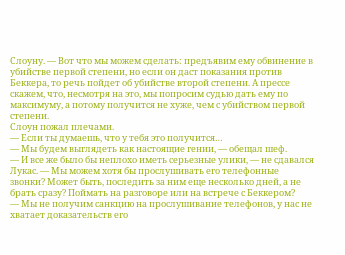Слоуну. — Вот что мы можем сделать: предъявим ему обвинение в убийстве первой степени, но если он даст показания против Беккера, то речь пойдет об убийстве второй степени. А прессе скажем, что, несмотря на это, мы попросим судью дать ему по максимуму, а потому получится не хуже, чем с убийством первой степени.
Слоун пожал плечами.
— Если ты думаешь, что у тебя это получится…
— Мы будем выглядеть как настоящие гении, — обещал шеф.
— И все же было бы неплохо иметь серьезные улики, — не сдавался Лукас. — Мы можем хотя бы прослушивать его телефонные звонки? Может быть, последить за ним еще несколько дней, а не брать сразу? Поймать на разговоре или на встрече с Беккером?
— Мы не получим санкцию на прослушивание телефонов, у нас не хватает доказательств его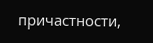причастности,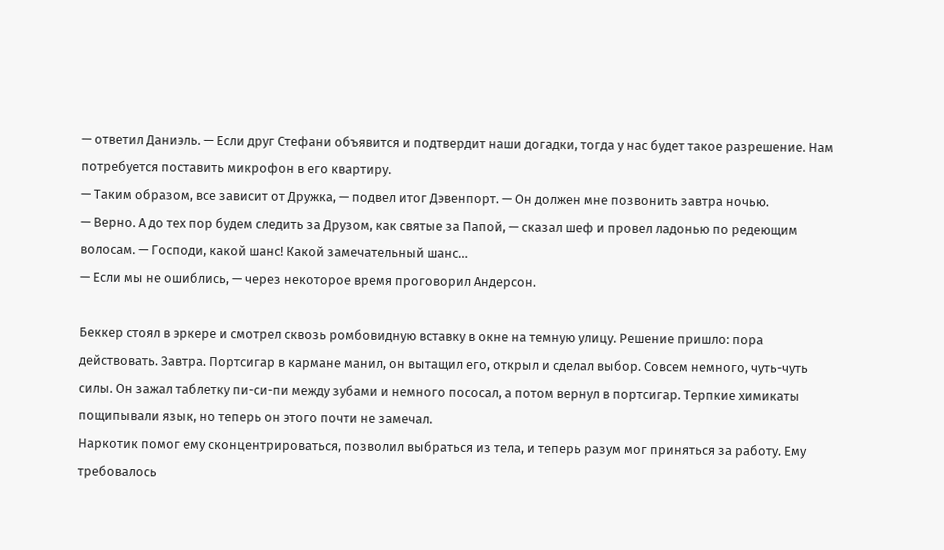— ответил Даниэль. — Если друг Стефани объявится и подтвердит наши догадки, тогда у нас будет такое разрешение. Нам потребуется поставить микрофон в его квартиру.
— Таким образом, все зависит от Дружка, — подвел итог Дэвенпорт. — Он должен мне позвонить завтра ночью.
— Верно. А до тех пор будем следить за Друзом, как святые за Папой, — сказал шеф и провел ладонью по редеющим волосам. — Господи, какой шанс! Какой замечательный шанс…
— Если мы не ошиблись, — через некоторое время проговорил Андерсон.

Беккер стоял в эркере и смотрел сквозь ромбовидную вставку в окне на темную улицу. Решение пришло: пора действовать. Завтра. Портсигар в кармане манил, он вытащил его, открыл и сделал выбор. Совсем немного, чуть-чуть силы. Он зажал таблетку пи-си-пи между зубами и немного пососал, а потом вернул в портсигар. Терпкие химикаты пощипывали язык, но теперь он этого почти не замечал.
Наркотик помог ему сконцентрироваться, позволил выбраться из тела, и теперь разум мог приняться за работу. Ему требовалось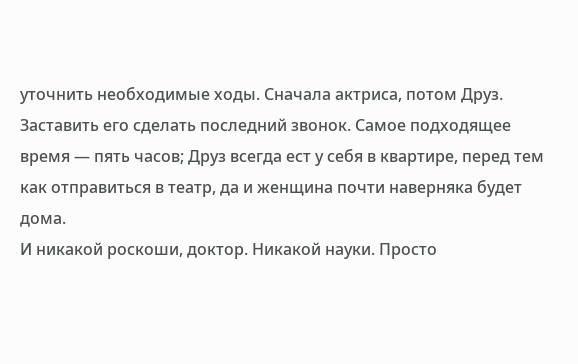уточнить необходимые ходы. Сначала актриса, потом Друз. Заставить его сделать последний звонок. Самое подходящее время — пять часов; Друз всегда ест у себя в квартире, перед тем как отправиться в театр, да и женщина почти наверняка будет дома.
И никакой роскоши, доктор. Никакой науки. Просто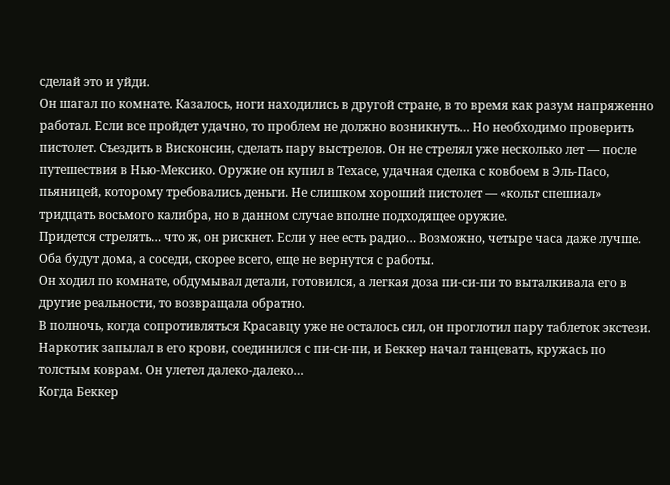сделай это и уйди.
Он шагал по комнате. Казалось, ноги находились в другой стране, в то время как разум напряженно работал. Если все пройдет удачно, то проблем не должно возникнуть… Но необходимо проверить пистолет. Съездить в Висконсин, сделать пару выстрелов. Он не стрелял уже несколько лет — после путешествия в Нью-Мексико. Оружие он купил в Техасе, удачная сделка с ковбоем в Эль-Пасо, пьяницей, которому требовались деньги. Не слишком хороший пистолет — «кольт спешиал» тридцать восьмого калибра, но в данном случае вполне подходящее оружие.
Придется стрелять… что ж, он рискнет. Если у нее есть радио… Возможно, четыре часа даже лучше. Оба будут дома, а соседи, скорее всего, еще не вернутся с работы.
Он ходил по комнате, обдумывал детали, готовился, а легкая доза пи-си-пи то выталкивала его в другие реальности, то возвращала обратно.
В полночь, когда сопротивляться Красавцу уже не осталось сил, он проглотил пару таблеток экстези. Наркотик запылал в его крови, соединился с пи-си-пи, и Беккер начал танцевать, кружась по толстым коврам. Он улетел далеко-далеко…
Когда Беккер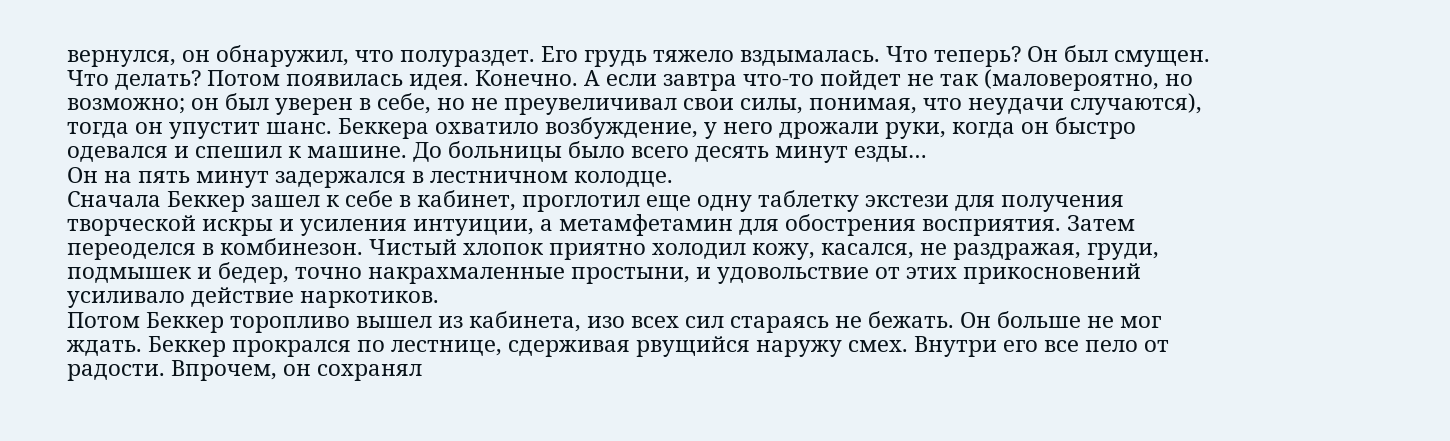вернулся, он обнаружил, что полураздет. Его грудь тяжело вздымалась. Что теперь? Он был смущен. Что делать? Потом появилась идея. Конечно. А если завтра что-то пойдет не так (маловероятно, но возможно; он был уверен в себе, но не преувеличивал свои силы, понимая, что неудачи случаются), тогда он упустит шанс. Беккера охватило возбуждение, у него дрожали руки, когда он быстро одевался и спешил к машине. До больницы было всего десять минут езды…
Он на пять минут задержался в лестничном колодце.
Сначала Беккер зашел к себе в кабинет, проглотил еще одну таблетку экстези для получения творческой искры и усиления интуиции, а метамфетамин для обострения восприятия. Затем переоделся в комбинезон. Чистый хлопок приятно холодил кожу, касался, не раздражая, груди, подмышек и бедер, точно накрахмаленные простыни, и удовольствие от этих прикосновений усиливало действие наркотиков.
Потом Беккер торопливо вышел из кабинета, изо всех сил стараясь не бежать. Он больше не мог ждать. Беккер прокрался по лестнице, сдерживая рвущийся наружу смех. Внутри его все пело от радости. Впрочем, он сохранял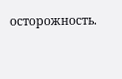осторожность.